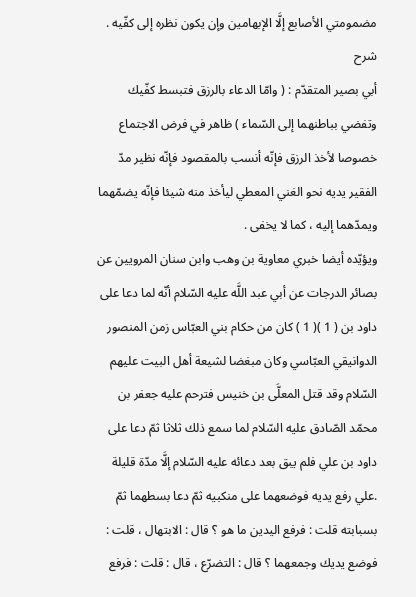مضمومتي الأصابع إلَّا الإبهامين وإن يكون نظره إلى كفّيه .
شرح
أبي بصير المتقدّم : ( وامّا الدعاء بالرزق فتبسط كفّيك وتفضي بباطنهما إلى السّماء ) ظاهر في فرض الاجتماع خصوصا لأخذ الرزق فإنّه أنسب بالمقصود فإنّه نظير مدّ الفقير يديه نحو الغني المعطي ليأخذ منه شيئا فإنّه يضمّهما ويمدّهما إليه ، كما لا يخفى .
ويؤيّده أيضا خبري معاوية بن وهب وابن سنان المرويين عن بصائر الدرجات عن أبي عبد اللَّه عليه السّلام أنّه لما دعا على داود بن ( 1 )( 1 ) كان من حكام بني العبّاس زمن المنصور الدوانيقي العبّاسي وكان مبغضا لشيعة أهل البيت عليهم السّلام وقد قتل المعلَّى بن خنيس فترحم عليه جعفر بن محمّد الصّادق عليه السّلام لما سمع ذلك ثلاثا ثمّ دعا على داود بن علي فلم يبق بعد دعائه عليه السّلام إلَّا مدّة قليلة .علي رفع يديه فوضعهما على منكبيه ثمّ دعا بسطهما ثمّ بسبابته قلت : فرفع اليدين ما هو ؟ قال : الابتهال ، قلت : فوضع يديك وجمعهما ؟ قال : التضرّع ، قال : قلت : فرفع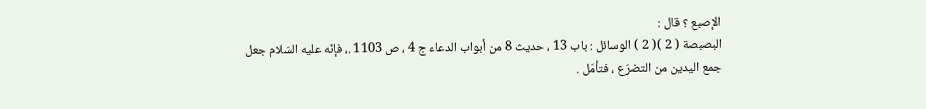الإصبع ؟ قال :
البصبصة ( 2 )( 2 ) الوسائل : باب 13 ، حديث 8 من أبواب الدعاء ج 4 ، ص 1103 .، فإنّه عليه السّلام جعل جمع اليدين من التضرّع ، فتأمّل .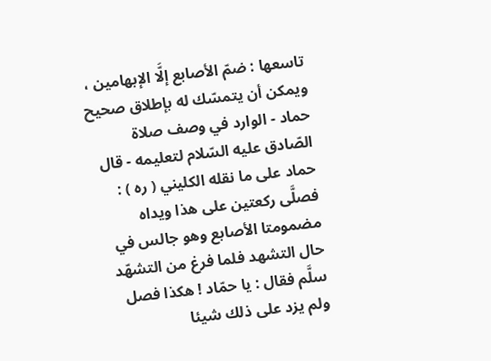تاسعها : ضمّ الأصابع إلَّا الإبهامين ، ويمكن أن يتمسّك له بإطلاق صحيح حماد - الوارد في وصف صلاة الصّادق عليه السّلام لتعليمه - قال حماد على ما نقله الكليني ( ره ) : فصلَّى ركعتين على هذا ويداه مضمومتا الأصابع وهو جالس في حال التشهد فلما فرغ من التشهّد سلَّم فقال : يا حمّاد ! هكذا فصل ولم يزد على ذلك شيئا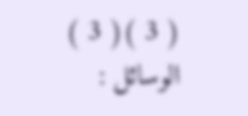( 3 )( 3 ) الوسائل :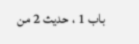باب 1 ، حديث 2 من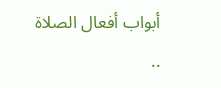أبواب أفعال الصلاة ..